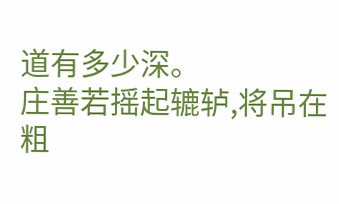道有多少深。
庄善若摇起辘轳,将吊在粗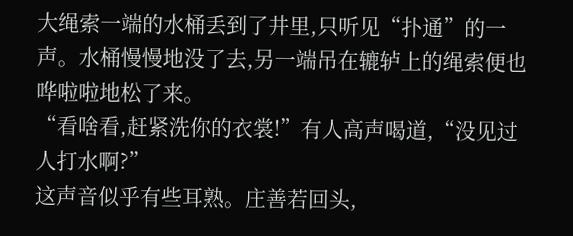大绳索一端的水桶丢到了井里,只听见“扑通”的一声。水桶慢慢地没了去,另一端吊在辘轳上的绳索便也哗啦啦地松了来。
“看啥看,赶紧洗你的衣裳!”有人高声喝道,“没见过人打水啊?”
这声音似乎有些耳熟。庄善若回头,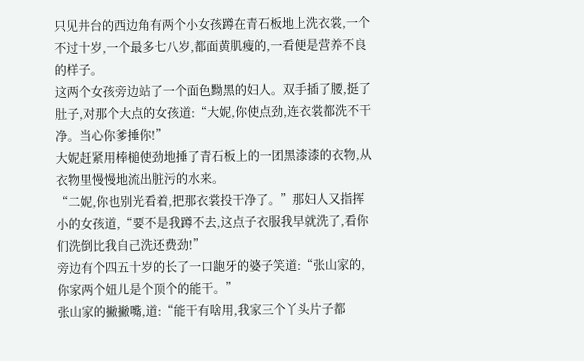只见井台的西边角有两个小女孩蹲在青石板地上洗衣裳,一个不过十岁,一个最多七八岁,都面黄肌瘦的,一看便是营养不良的样子。
这两个女孩旁边站了一个面色黝黑的妇人。双手插了腰,挺了肚子,对那个大点的女孩道:“大妮,你使点劲,连衣裳都洗不干净。当心你爹捶你!”
大妮赶紧用棒槌使劲地捶了青石板上的一团黑漆漆的衣物,从衣物里慢慢地流出脏污的水来。
“二妮,你也别光看着,把那衣裳投干净了。”那妇人又指挥小的女孩道,“要不是我蹲不去,这点子衣服我早就洗了,看你们洗倒比我自己洗还费劲!”
旁边有个四五十岁的长了一口龅牙的婆子笑道:“张山家的,你家两个妞儿是个顶个的能干。”
张山家的撇撇嘴,道:“能干有啥用,我家三个丫头片子都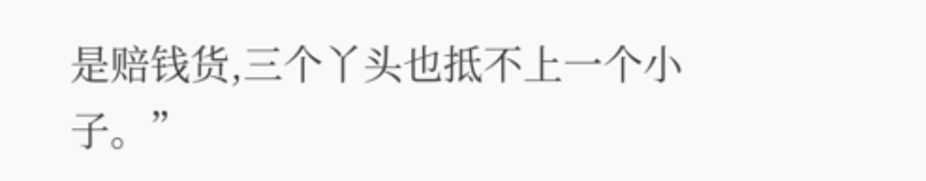是赔钱货,三个丫头也抵不上一个小子。”